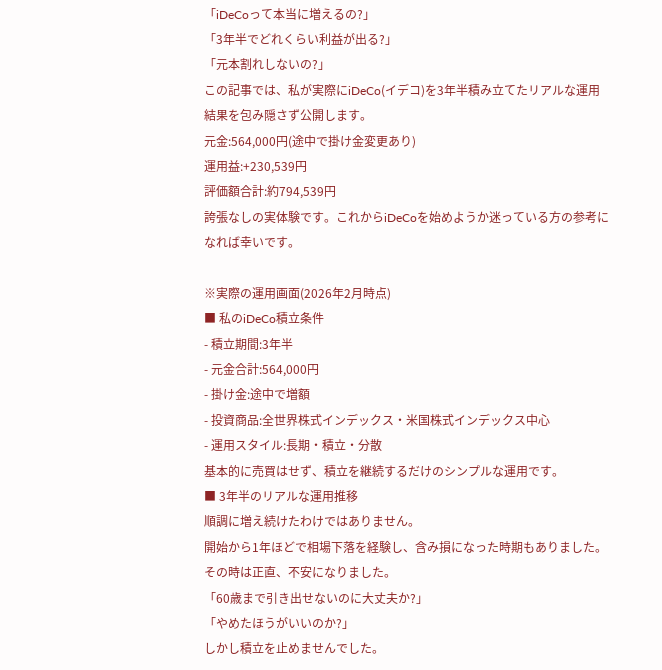「iDeCoって本当に増えるの?」
「3年半でどれくらい利益が出る?」
「元本割れしないの?」
この記事では、私が実際にiDeCo(イデコ)を3年半積み立てたリアルな運用結果を包み隠さず公開します。
元金:564,000円(途中で掛け金変更あり)
運用益:+230,539円
評価額合計:約794,539円
誇張なしの実体験です。これからiDeCoを始めようか迷っている方の参考になれば幸いです。

※実際の運用画面(2026年2月時点)
■ 私のiDeCo積立条件
- 積立期間:3年半
- 元金合計:564,000円
- 掛け金:途中で増額
- 投資商品:全世界株式インデックス・米国株式インデックス中心
- 運用スタイル:長期・積立・分散
基本的に売買はせず、積立を継続するだけのシンプルな運用です。
■ 3年半のリアルな運用推移
順調に増え続けたわけではありません。
開始から1年ほどで相場下落を経験し、含み損になった時期もありました。
その時は正直、不安になりました。
「60歳まで引き出せないのに大丈夫か?」
「やめたほうがいいのか?」
しかし積立を止めませんでした。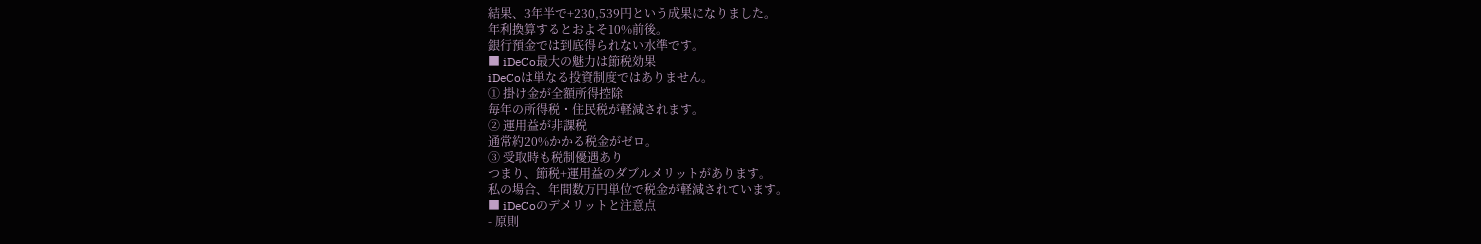結果、3年半で+230,539円という成果になりました。
年利換算するとおよそ10%前後。
銀行預金では到底得られない水準です。
■ iDeCo最大の魅力は節税効果
iDeCoは単なる投資制度ではありません。
① 掛け金が全額所得控除
毎年の所得税・住民税が軽減されます。
② 運用益が非課税
通常約20%かかる税金がゼロ。
③ 受取時も税制優遇あり
つまり、節税+運用益のダブルメリットがあります。
私の場合、年間数万円単位で税金が軽減されています。
■ iDeCoのデメリットと注意点
- 原則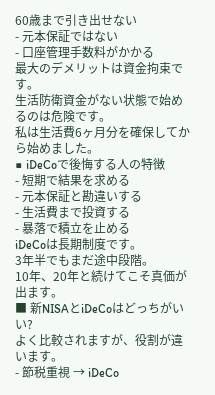60歳まで引き出せない
- 元本保証ではない
- 口座管理手数料がかかる
最大のデメリットは資金拘束です。
生活防衛資金がない状態で始めるのは危険です。
私は生活費6ヶ月分を確保してから始めました。
■ iDeCoで後悔する人の特徴
- 短期で結果を求める
- 元本保証と勘違いする
- 生活費まで投資する
- 暴落で積立を止める
iDeCoは長期制度です。
3年半でもまだ途中段階。
10年、20年と続けてこそ真価が出ます。
■ 新NISAとiDeCoはどっちがいい?
よく比較されますが、役割が違います。
- 節税重視 → iDeCo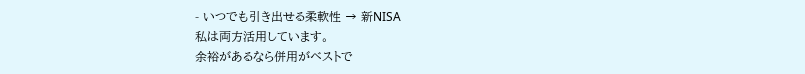- いつでも引き出せる柔軟性 → 新NISA
私は両方活用しています。
余裕があるなら併用がベストで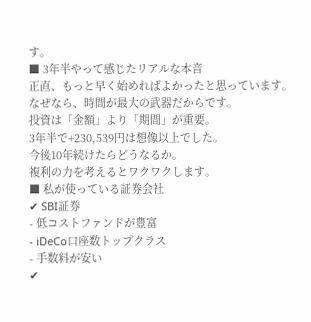す。
■ 3年半やって感じたリアルな本音
正直、もっと早く始めればよかったと思っています。
なぜなら、時間が最大の武器だからです。
投資は「金額」より「期間」が重要。
3年半で+230,539円は想像以上でした。
今後10年続けたらどうなるか。
複利の力を考えるとワクワクします。
■ 私が使っている証券会社
✔ SBI証券
- 低コストファンドが豊富
- iDeCo口座数トップクラス
- 手数料が安い
✔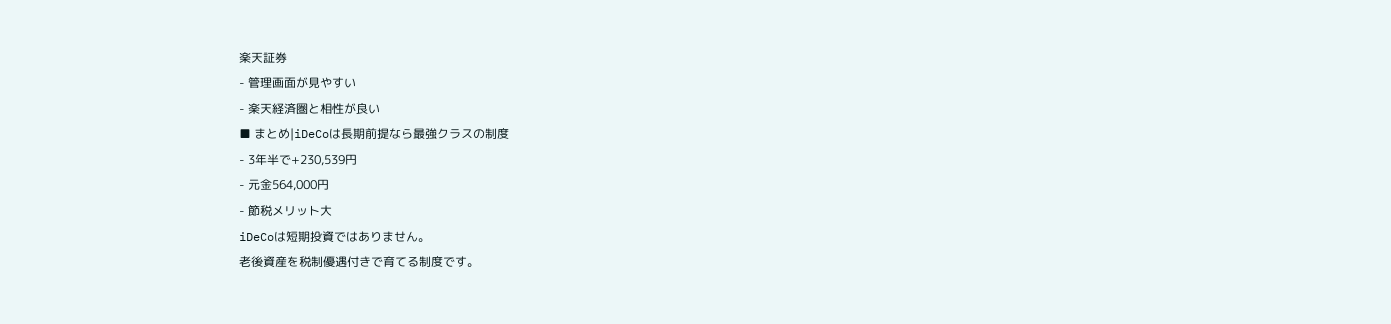楽天証券
- 管理画面が見やすい
- 楽天経済圏と相性が良い
■ まとめ|iDeCoは長期前提なら最強クラスの制度
- 3年半で+230,539円
- 元金564,000円
- 節税メリット大
iDeCoは短期投資ではありません。
老後資産を税制優遇付きで育てる制度です。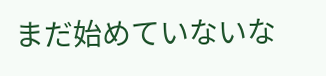まだ始めていないな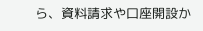ら、資料請求や口座開設か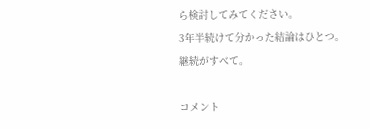ら検討してみてください。
3年半続けて分かった結論はひとつ。
継続がすべて。

コメント